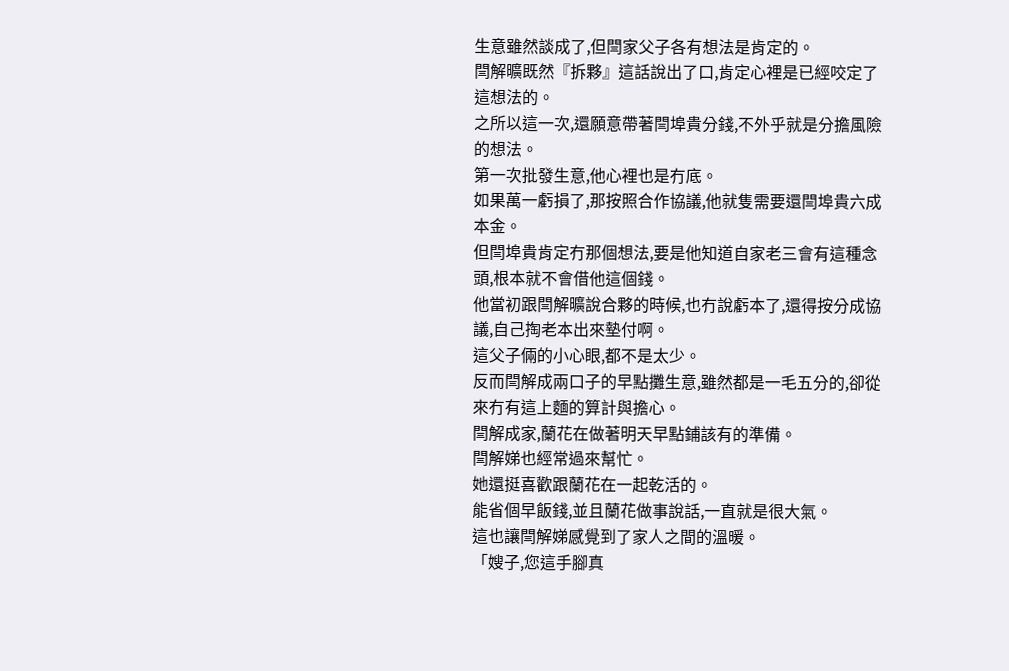生意雖然談成了,但閆家父子各有想法是肯定的。
閆解曠既然『拆夥』這話說出了口,肯定心裡是已經咬定了這想法的。
之所以這一次,還願意帶著閆埠貴分錢,不外乎就是分擔風險的想法。
第一次批發生意,他心裡也是冇底。
如果萬一虧損了,那按照合作協議,他就隻需要還閆埠貴六成本金。
但閆埠貴肯定冇那個想法,要是他知道自家老三會有這種念頭,根本就不會借他這個錢。
他當初跟閆解曠說合夥的時候,也冇說虧本了,還得按分成協議,自己掏老本出來墊付啊。
這父子倆的小心眼,都不是太少。
反而閆解成兩口子的早點攤生意,雖然都是一毛五分的,卻從來冇有這上麵的算計與擔心。
閆解成家,蘭花在做著明天早點鋪該有的準備。
閆解娣也經常過來幫忙。
她還挺喜歡跟蘭花在一起乾活的。
能省個早飯錢,並且蘭花做事說話,一直就是很大氣。
這也讓閆解娣感覺到了家人之間的溫暖。
「嫂子,您這手腳真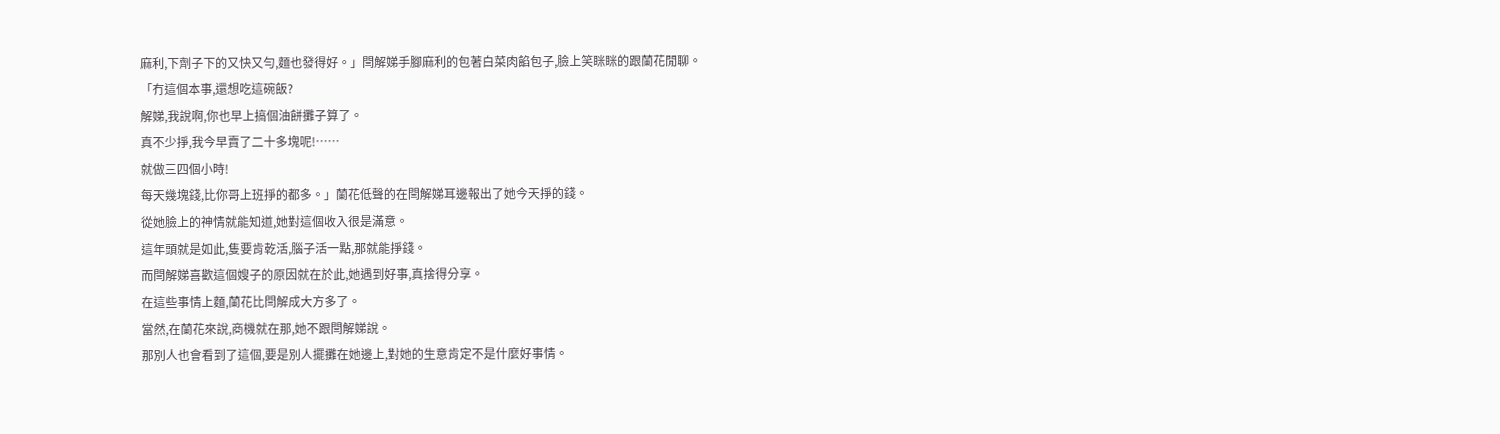麻利,下劑子下的又快又勻,麵也發得好。」閆解娣手腳麻利的包著白菜肉餡包子,臉上笑眯眯的跟蘭花閒聊。
「冇這個本事,還想吃這碗飯?
解娣,我說啊,你也早上搞個油餅攤子算了。
真不少掙,我今早賣了二十多塊呢!……
就做三四個小時!
每天幾塊錢,比你哥上班掙的都多。」蘭花低聲的在閆解娣耳邊報出了她今天掙的錢。
從她臉上的神情就能知道,她對這個收入很是滿意。
這年頭就是如此,隻要肯乾活,腦子活一點,那就能掙錢。
而閆解娣喜歡這個嫂子的原因就在於此,她遇到好事,真捨得分享。
在這些事情上麵,蘭花比閆解成大方多了。
當然,在蘭花來說,商機就在那,她不跟閆解娣說。
那別人也會看到了這個,要是別人擺攤在她邊上,對她的生意肯定不是什麼好事情。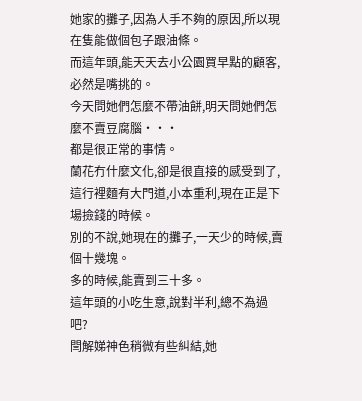她家的攤子,因為人手不夠的原因,所以現在隻能做個包子跟油條。
而這年頭,能天天去小公園買早點的顧客,
必然是嘴挑的。
今天問她們怎麼不帶油餅,明天問她們怎麼不賣豆腐腦···
都是很正常的事情。
蘭花冇什麼文化,卻是很直接的感受到了,這行裡麵有大門道,小本重利,現在正是下場撿錢的時候。
別的不說,她現在的攤子,一天少的時候,賣個十幾塊。
多的時候,能賣到三十多。
這年頭的小吃生意,說對半利,總不為過吧?
閆解娣神色稍微有些糾結,她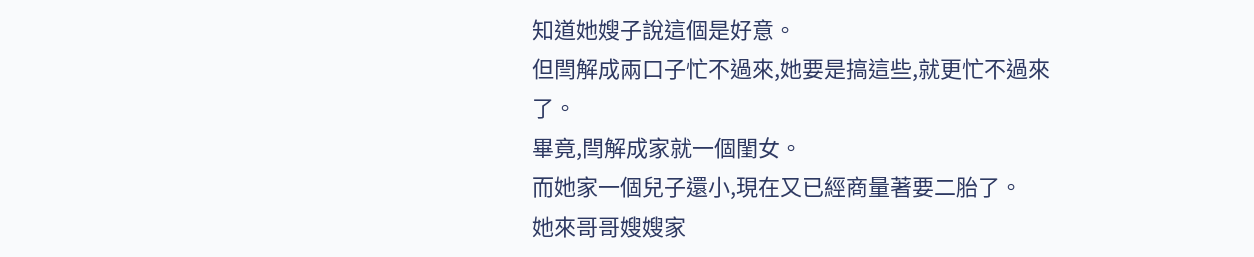知道她嫂子說這個是好意。
但閆解成兩口子忙不過來,她要是搞這些,就更忙不過來了。
畢竟,閆解成家就一個閨女。
而她家一個兒子還小,現在又已經商量著要二胎了。
她來哥哥嫂嫂家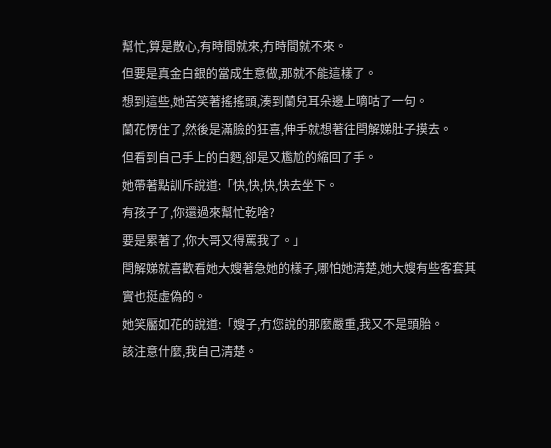幫忙,算是散心,有時間就來,冇時間就不來。
但要是真金白銀的當成生意做,那就不能這樣了。
想到這些,她苦笑著搖搖頭,湊到蘭兒耳朵邊上嘀咕了一句。
蘭花愣住了,然後是滿臉的狂喜,伸手就想著往閆解娣肚子摸去。
但看到自己手上的白麪,卻是又尷尬的縮回了手。
她帶著點訓斥說道:「快,快,快,快去坐下。
有孩子了,你還過來幫忙乾啥?
要是累著了,你大哥又得罵我了。」
閆解娣就喜歡看她大嫂著急她的樣子,哪怕她清楚,她大嫂有些客套其實也挺虛偽的。
她笑靨如花的說道:「嫂子,冇您說的那麼嚴重,我又不是頭胎。
該注意什麼,我自己清楚。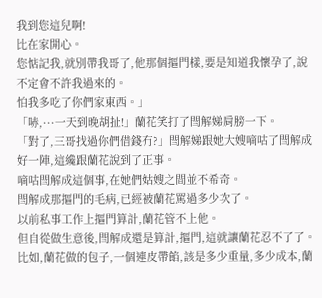我到您這兒啊!
比在家開心。
您惦記我,就別帶我哥了,他那個摳門樣,要是知道我懷孕了,說不定會不許我過來的。
怕我多吃了你們家東西。」
「哧,···一天到晚胡扯!」蘭花笑打了閆解娣肩膀一下。
「對了,三哥找過你們借錢冇?」閆解娣跟她大嫂嘀咕了閆解成好一陣,這纔跟蘭花說到了正事。
嘀咕閆解成這個事,在她們姑嫂之間並不希奇。
閆解成那摳門的毛病,已經被蘭花罵過多少次了。
以前私事工作上摳門算計,蘭花管不上他。
但自從做生意後,閆解成還是算計,摳門,這就讓蘭花忍不了了。
比如,蘭花做的包子,一個連皮帶餡,該是多少重量,多少成本,蘭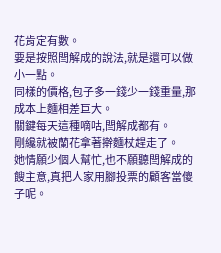花肯定有數。
要是按照閆解成的說法,就是還可以做小一點。
同樣的價格,包子多一錢少一錢重量,那成本上麵相差巨大。
關鍵每天這種嘀咕,閆解成都有。
剛纔就被蘭花拿著擀麵杖趕走了。
她情願少個人幫忙,也不願聽閆解成的餿主意,真把人家用腳投票的顧客當傻子呢。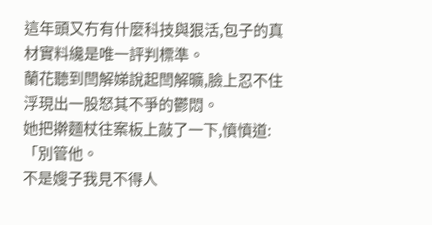這年頭又冇有什麼科技與狠活,包子的真材實料纔是唯一評判標準。
蘭花聽到閆解娣說起閆解曠,臉上忍不住浮現出一股怒其不爭的鬱悶。
她把擀麵杖往案板上敲了一下,憤憤道:「別管他。
不是嫂子我見不得人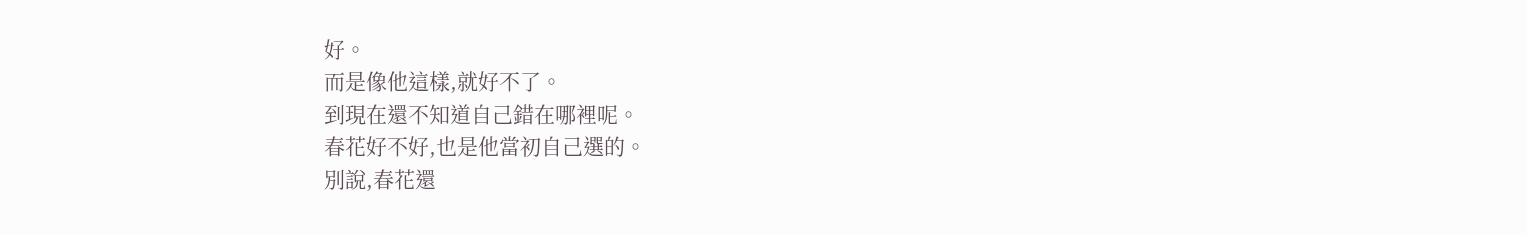好。
而是像他這樣,就好不了。
到現在還不知道自己錯在哪裡呢。
春花好不好,也是他當初自己選的。
別說,春花還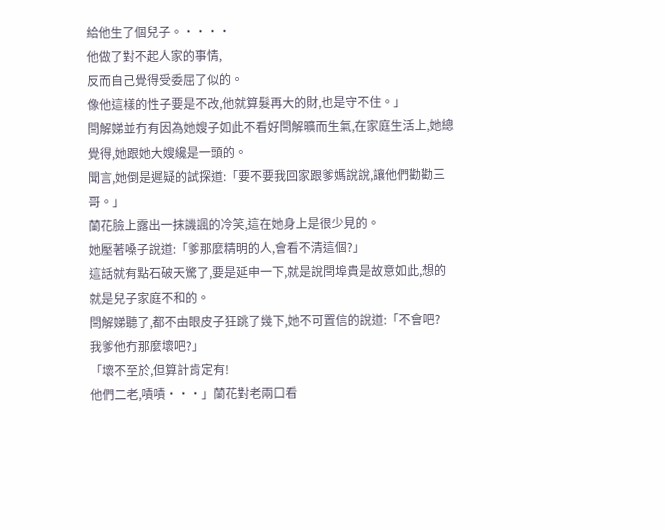給他生了個兒子。····
他做了對不起人家的事情,
反而自己覺得受委屈了似的。
像他這樣的性子要是不改,他就算髮再大的財,也是守不住。」
閆解娣並冇有因為她嫂子如此不看好閆解曠而生氣,在家庭生活上,她總覺得,她跟她大嫂纔是一頭的。
聞言,她倒是遲疑的試探道:「要不要我回家跟爹媽說說,讓他們勸勸三哥。」
蘭花臉上露出一抹譏諷的冷笑,這在她身上是很少見的。
她壓著嗓子說道:「爹那麼精明的人,會看不清這個?」
這話就有點石破天驚了,要是延申一下,就是說閆埠貴是故意如此,想的就是兒子家庭不和的。
閆解娣聽了,都不由眼皮子狂跳了幾下,她不可置信的說道:「不會吧?
我爹他冇那麼壞吧?」
「壞不至於,但算計肯定有!
他們二老,嘖嘖···」蘭花對老兩口看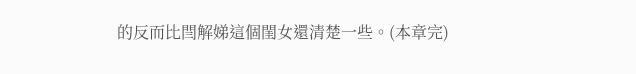的反而比閆解娣這個閨女還清楚一些。(本章完)